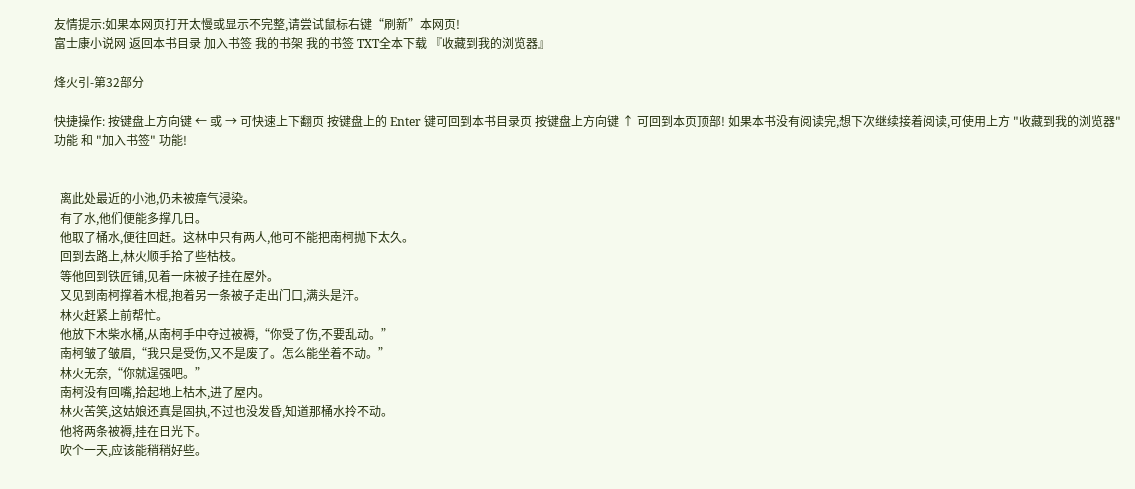友情提示:如果本网页打开太慢或显示不完整,请尝试鼠标右键“刷新”本网页!
富士康小说网 返回本书目录 加入书签 我的书架 我的书签 TXT全本下载 『收藏到我的浏览器』

烽火引-第32部分

快捷操作: 按键盘上方向键 ← 或 → 可快速上下翻页 按键盘上的 Enter 键可回到本书目录页 按键盘上方向键 ↑ 可回到本页顶部! 如果本书没有阅读完,想下次继续接着阅读,可使用上方 "收藏到我的浏览器" 功能 和 "加入书签" 功能!


  离此处最近的小池,仍未被瘴气浸染。
  有了水,他们便能多撑几日。
  他取了桶水,便往回赶。这林中只有两人,他可不能把南柯抛下太久。
  回到去路上,林火顺手拾了些枯枝。
  等他回到铁匠铺,见着一床被子挂在屋外。
  又见到南柯撑着木棍,抱着另一条被子走出门口,满头是汗。
  林火赶紧上前帮忙。
  他放下木柴水桶,从南柯手中夺过被褥,“你受了伤,不要乱动。”
  南柯皱了皱眉,“我只是受伤,又不是废了。怎么能坐着不动。”
  林火无奈,“你就逞强吧。”
  南柯没有回嘴,拾起地上枯木,进了屋内。
  林火苦笑,这姑娘还真是固执,不过也没发昏,知道那桶水拎不动。
  他将两条被褥,挂在日光下。
  吹个一天,应该能稍稍好些。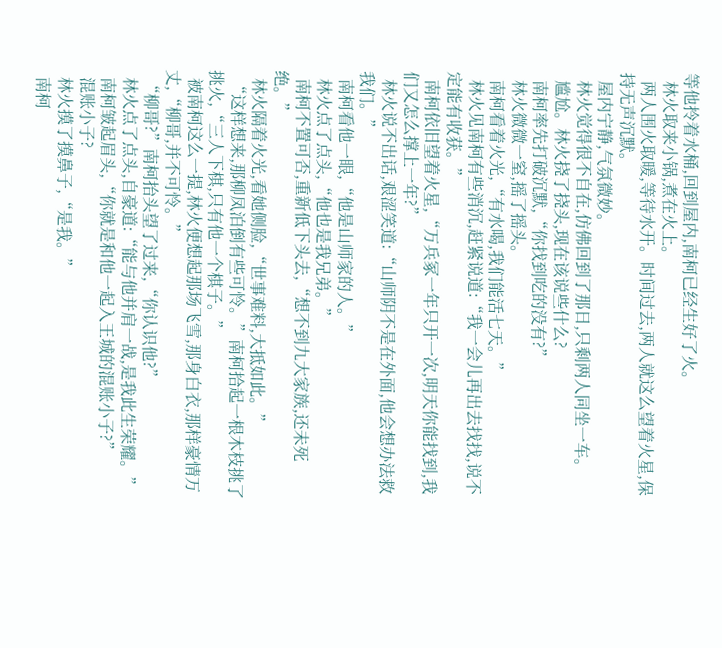等他拎着水桶,回到屋内,南柯已经生好了火。
  林火取来小锅,煮在火上。
  两人围火取暖,等待水开。时间过去,两人就这么望着火星,保持无声沉默。
  屋内宁静,气氛微妙。
  林火觉得很不自在,仿佛回到了那日,只剩两人同坐一车。
  尴尬。林火挠了挠头,现在该说些什么?
  南柯率先打破沉默,“你找到吃的没有?”
  林火微微一窒,摇了摇头。
  南柯看着火光,“有水喝,我们能活七天。”
  林火见南柯有些消沉,赶紧说道:“我一会儿再出去找找,说不定能有收获。”
  南柯依旧望着火星,“万兵冢一年只开一次,明天你能找到,我们又怎么撑上一年?”
  林火说不出话,艰涩笑道:“山师阴不是在外面,他会想办法救我们。”
  南柯看他一眼,“他是山师家的人。”
  林火点了点头,“他也是我兄弟。”
  南柯不置可否,重新低下头去,“想不到九大家族,还未死绝。”
  林火隔着火光,看她侧脸,“世事难料,大抵如此。”
  “这样想来,那柳凤泊倒有些可怜。”南柯拾起一根木枝挑了挑火,“三人下棋,只有他一个棋子。”
  被南柯这么一提,林火便想起那场飞雪,那身白衣,那样豪情万丈,“柳哥,并不可怜。”
  “柳哥?”南柯抬头望了过来,“你认识他?”
  林火点了点头,自豪道:“能与他并肩一战,是我此生荣耀。”
  南柯皱起眉头,“你就是和他一起入王城的混账小子?”
  混账小子?
  林火摸了摸鼻子,“是我。”
  南柯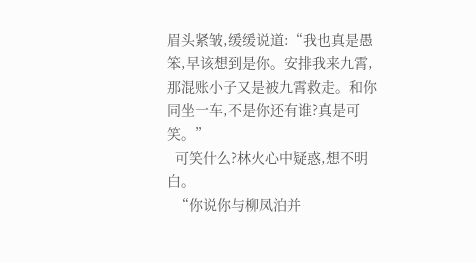眉头紧皱,缓缓说道:“我也真是愚笨,早该想到是你。安排我来九霄,那混账小子又是被九霄救走。和你同坐一车,不是你还有谁?真是可笑。”
  可笑什么?林火心中疑惑,想不明白。
  “你说你与柳凤泊并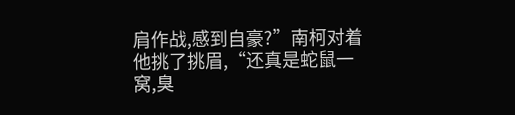肩作战,感到自豪?”南柯对着他挑了挑眉,“还真是蛇鼠一窝,臭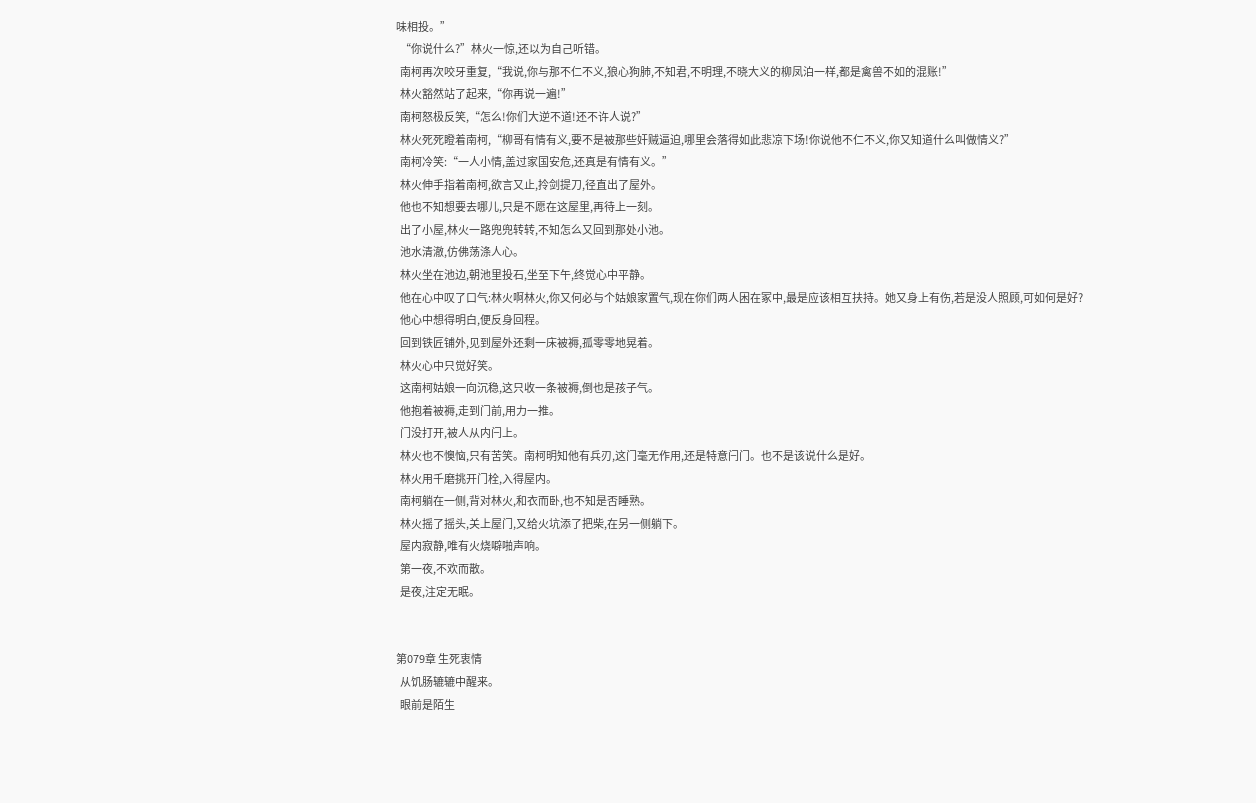味相投。”
  “你说什么?”林火一惊,还以为自己听错。
  南柯再次咬牙重复,“我说,你与那不仁不义,狼心狗肺,不知君,不明理,不晓大义的柳凤泊一样,都是禽兽不如的混账!”
  林火豁然站了起来,“你再说一遍!”
  南柯怒极反笑,“怎么!你们大逆不道!还不许人说?”
  林火死死瞪着南柯,“柳哥有情有义,要不是被那些奸贼逼迫,哪里会落得如此悲凉下场!你说他不仁不义,你又知道什么叫做情义?”
  南柯冷笑:“一人小情,盖过家国安危,还真是有情有义。”
  林火伸手指着南柯,欲言又止,拎剑提刀,径直出了屋外。
  他也不知想要去哪儿,只是不愿在这屋里,再待上一刻。
  出了小屋,林火一路兜兜转转,不知怎么又回到那处小池。
  池水清澈,仿佛荡涤人心。
  林火坐在池边,朝池里投石,坐至下午,终觉心中平静。
  他在心中叹了口气:林火啊林火,你又何必与个姑娘家置气,现在你们两人困在冢中,最是应该相互扶持。她又身上有伤,若是没人照顾,可如何是好?
  他心中想得明白,便反身回程。
  回到铁匠铺外,见到屋外还剩一床被褥,孤零零地晃着。
  林火心中只觉好笑。
  这南柯姑娘一向沉稳,这只收一条被褥,倒也是孩子气。
  他抱着被褥,走到门前,用力一推。
  门没打开,被人从内闩上。
  林火也不懊恼,只有苦笑。南柯明知他有兵刃,这门毫无作用,还是特意闩门。也不是该说什么是好。
  林火用千磨挑开门栓,入得屋内。
  南柯躺在一侧,背对林火,和衣而卧,也不知是否睡熟。
  林火摇了摇头,关上屋门,又给火坑添了把柴,在另一侧躺下。
  屋内寂静,唯有火烧噼啪声响。
  第一夜,不欢而散。
  是夜,注定无眠。


第079章 生死衷情
  从饥肠辘辘中醒来。
  眼前是陌生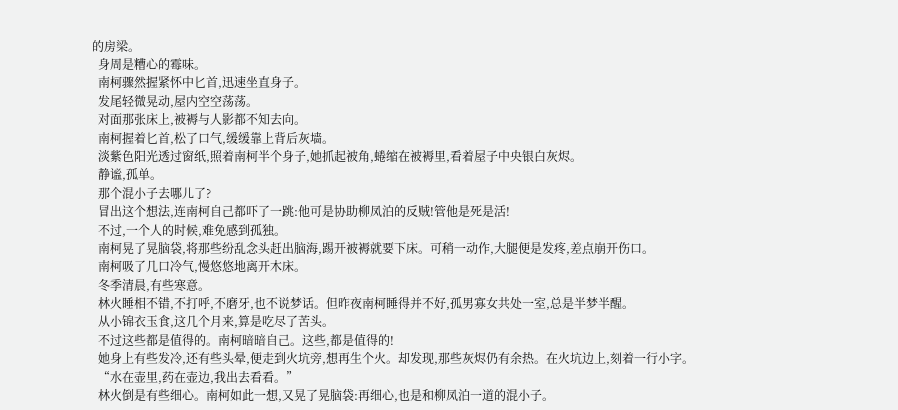的房梁。
  身周是糟心的霉味。
  南柯骤然握紧怀中匕首,迅速坐直身子。
  发尾轻微晃动,屋内空空荡荡。
  对面那张床上,被褥与人影都不知去向。
  南柯握着匕首,松了口气,缓缓靠上背后灰墙。
  淡紫色阳光透过窗纸,照着南柯半个身子,她抓起被角,蜷缩在被褥里,看着屋子中央银白灰烬。
  静谧,孤单。
  那个混小子去哪儿了?
  冒出这个想法,连南柯自己都吓了一跳:他可是协助柳凤泊的反贼!管他是死是活!
  不过,一个人的时候,难免感到孤独。
  南柯晃了晃脑袋,将那些纷乱念头赶出脑海,踢开被褥就要下床。可稍一动作,大腿便是发疼,差点崩开伤口。
  南柯吸了几口冷气,慢悠悠地离开木床。
  冬季清晨,有些寒意。
  林火睡相不错,不打呼,不磨牙,也不说梦话。但昨夜南柯睡得并不好,孤男寡女共处一室,总是半梦半醒。
  从小锦衣玉食,这几个月来,算是吃尽了苦头。
  不过这些都是值得的。南柯暗暗自己。这些,都是值得的!
  她身上有些发冷,还有些头晕,便走到火坑旁,想再生个火。却发现,那些灰烬仍有余热。在火坑边上,刻着一行小字。
  “水在壶里,药在壶边,我出去看看。”
  林火倒是有些细心。南柯如此一想,又晃了晃脑袋:再细心,也是和柳凤泊一道的混小子。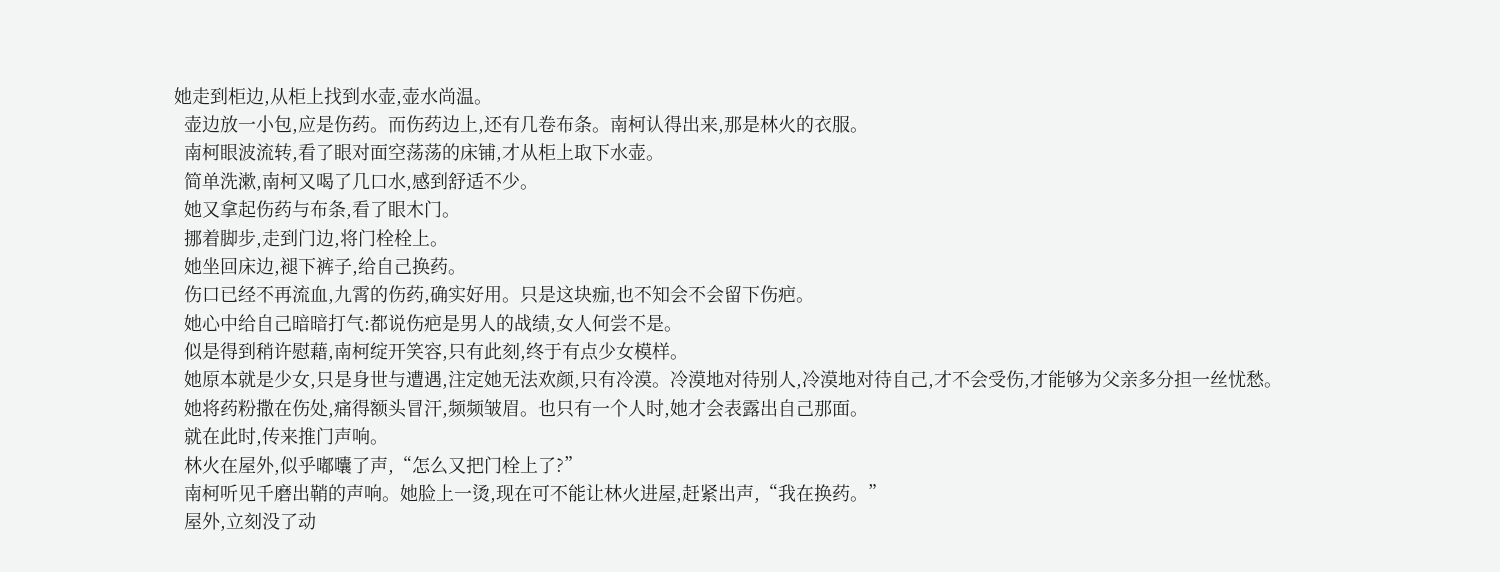她走到柜边,从柜上找到水壶,壶水尚温。
  壶边放一小包,应是伤药。而伤药边上,还有几卷布条。南柯认得出来,那是林火的衣服。
  南柯眼波流转,看了眼对面空荡荡的床铺,才从柜上取下水壶。
  简单洗漱,南柯又喝了几口水,感到舒适不少。
  她又拿起伤药与布条,看了眼木门。
  挪着脚步,走到门边,将门栓栓上。
  她坐回床边,褪下裤子,给自己换药。
  伤口已经不再流血,九霄的伤药,确实好用。只是这块痂,也不知会不会留下伤疤。
  她心中给自己暗暗打气:都说伤疤是男人的战绩,女人何尝不是。
  似是得到稍许慰藉,南柯绽开笑容,只有此刻,终于有点少女模样。
  她原本就是少女,只是身世与遭遇,注定她无法欢颜,只有冷漠。冷漠地对待别人,冷漠地对待自己,才不会受伤,才能够为父亲多分担一丝忧愁。
  她将药粉撒在伤处,痛得额头冒汗,频频皱眉。也只有一个人时,她才会表露出自己那面。
  就在此时,传来推门声响。
  林火在屋外,似乎嘟囔了声,“怎么又把门栓上了?”
  南柯听见千磨出鞘的声响。她脸上一烫,现在可不能让林火进屋,赶紧出声,“我在换药。”
  屋外,立刻没了动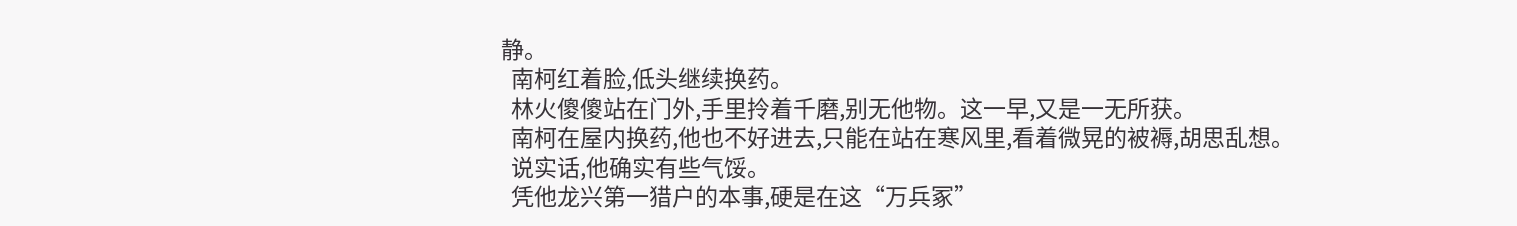静。
  南柯红着脸,低头继续换药。
  林火傻傻站在门外,手里拎着千磨,别无他物。这一早,又是一无所获。
  南柯在屋内换药,他也不好进去,只能在站在寒风里,看着微晃的被褥,胡思乱想。
  说实话,他确实有些气馁。
  凭他龙兴第一猎户的本事,硬是在这“万兵冢”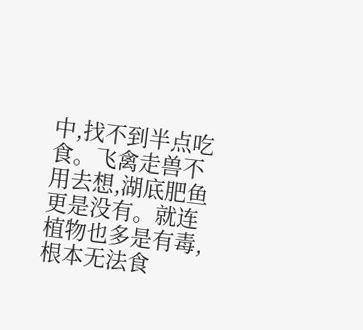中,找不到半点吃食。飞禽走兽不用去想,湖底肥鱼更是没有。就连植物也多是有毒,根本无法食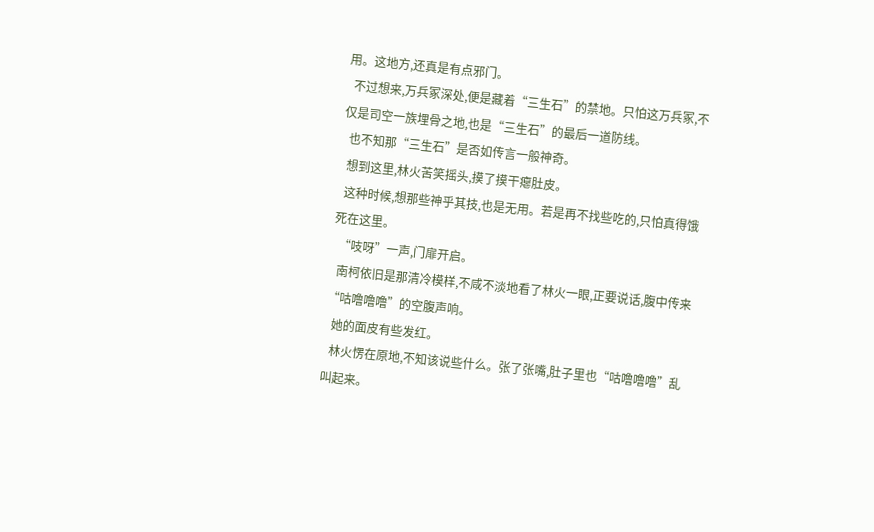用。这地方,还真是有点邪门。
  不过想来,万兵冢深处,便是藏着“三生石”的禁地。只怕这万兵冢,不仅是司空一族埋骨之地,也是“三生石”的最后一道防线。
  也不知那“三生石”是否如传言一般神奇。
  想到这里,林火苦笑摇头,摸了摸干瘪肚皮。
  这种时候,想那些神乎其技,也是无用。若是再不找些吃的,只怕真得饿死在这里。
  “吱呀”一声,门扉开启。
  南柯依旧是那清冷模样,不咸不淡地看了林火一眼,正要说话,腹中传来“咕噜噜噜”的空腹声响。
  她的面皮有些发红。
  林火愣在原地,不知该说些什么。张了张嘴,肚子里也“咕噜噜噜”乱叫起来。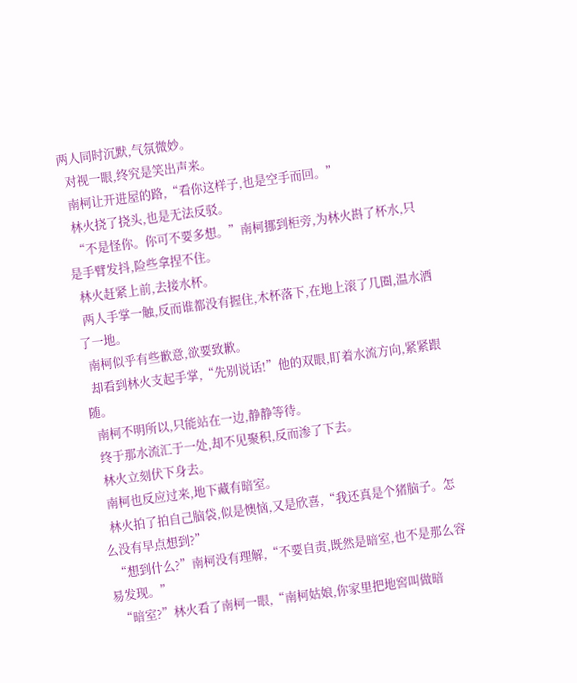两人同时沉默,气氛微妙。
  对视一眼,终究是笑出声来。
  南柯让开进屋的路,“看你这样子,也是空手而回。”
  林火挠了挠头,也是无法反驳。
  “不是怪你。你可不要多想。”南柯挪到柜旁,为林火斟了杯水,只是手臂发抖,险些拿捏不住。
  林火赶紧上前,去接水杯。
  两人手掌一触,反而谁都没有握住,木杯落下,在地上滚了几圈,温水洒了一地。
  南柯似乎有些歉意,欲要致歉。
  却看到林火支起手掌,“先别说话!”他的双眼,盯着水流方向,紧紧跟随。
  南柯不明所以,只能站在一边,静静等待。
  终于那水流汇于一处,却不见聚积,反而渗了下去。
  林火立刻伏下身去。
  南柯也反应过来,地下藏有暗室。
  林火拍了拍自己脑袋,似是懊恼,又是欣喜,“我还真是个猪脑子。怎么没有早点想到?”
  “想到什么?”南柯没有理解,“不要自责,既然是暗室,也不是那么容易发现。”
  “暗室?”林火看了南柯一眼,“南柯姑娘,你家里把地窖叫做暗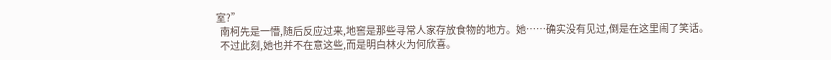室?”
  南柯先是一懵,随后反应过来,地窖是那些寻常人家存放食物的地方。她……确实没有见过,倒是在这里闹了笑话。
  不过此刻,她也并不在意这些,而是明白林火为何欣喜。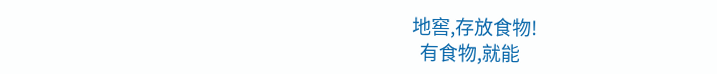地窖,存放食物!
  有食物,就能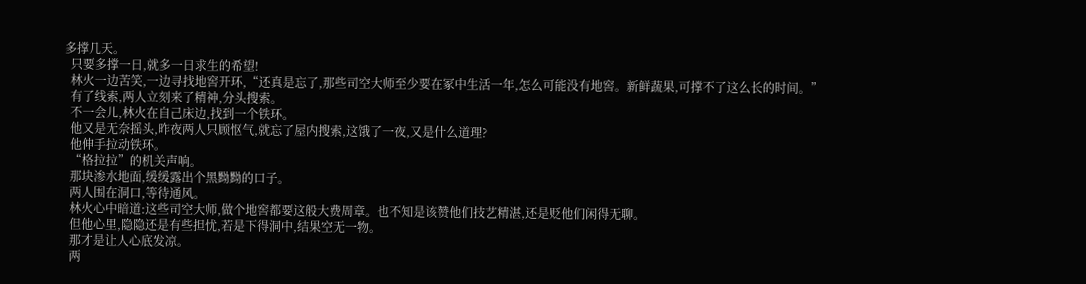多撑几天。
  只要多撑一日,就多一日求生的希望!
  林火一边苦笑,一边寻找地窖开环,“还真是忘了,那些司空大师至少要在冢中生活一年,怎么可能没有地窖。新鲜蔬果,可撑不了这么长的时间。”
  有了线索,两人立刻来了精神,分头搜索。
  不一会儿,林火在自己床边,找到一个铁环。
  他又是无奈摇头,昨夜两人只顾怄气,就忘了屋内搜索,这饿了一夜,又是什么道理?
  他伸手拉动铁环。
  “格拉拉”的机关声响。
  那块渗水地面,缓缓露出个黑黝黝的口子。
  两人围在洞口,等待通风。
  林火心中暗道:这些司空大师,做个地窖都要这般大费周章。也不知是该赞他们技艺精湛,还是贬他们闲得无聊。
  但他心里,隐隐还是有些担忧,若是下得洞中,结果空无一物。
  那才是让人心底发凉。
  两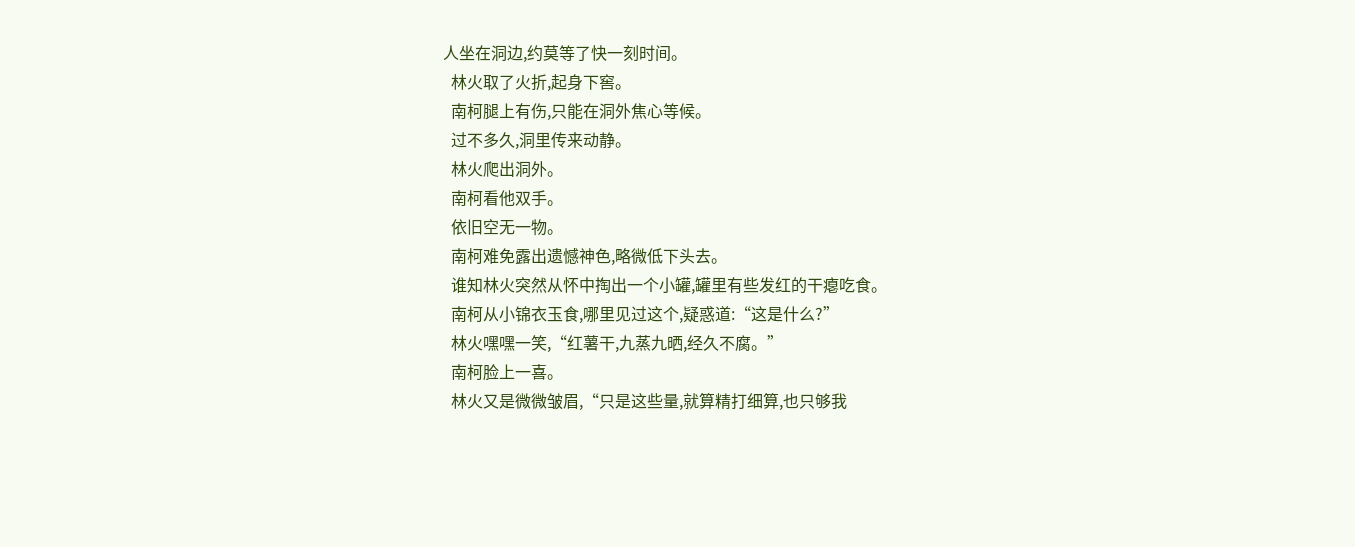人坐在洞边,约莫等了快一刻时间。
  林火取了火折,起身下窖。
  南柯腿上有伤,只能在洞外焦心等候。
  过不多久,洞里传来动静。
  林火爬出洞外。
  南柯看他双手。
  依旧空无一物。
  南柯难免露出遗憾神色,略微低下头去。
  谁知林火突然从怀中掏出一个小罐,罐里有些发红的干瘪吃食。
  南柯从小锦衣玉食,哪里见过这个,疑惑道:“这是什么?”
  林火嘿嘿一笑,“红薯干,九蒸九晒,经久不腐。”
  南柯脸上一喜。
  林火又是微微皱眉,“只是这些量,就算精打细算,也只够我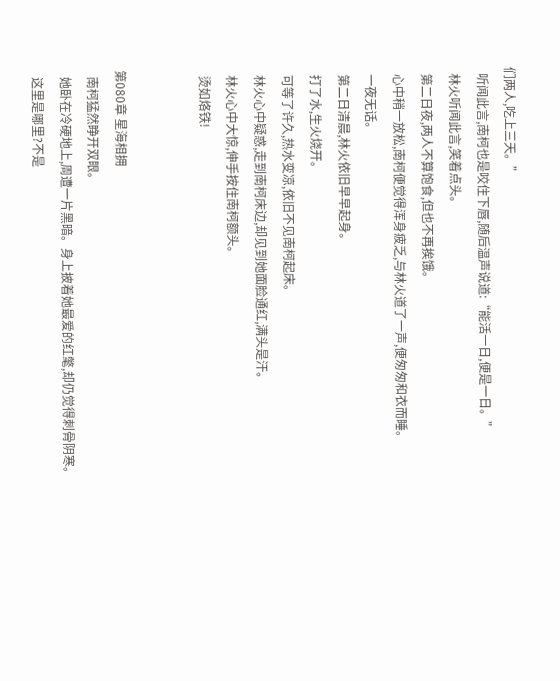们两人,吃上三天。”
  听闻此言,南柯也是咬住下唇,随后温声说道:“能活一日,便是一日。”
  林火听闻此言,笑着点头。
  第二日夜,两人不算饱食,但也不再挨饿。
  心中稍一放松,南柯便觉得浑身疲乏,与林火道了一声,便匆匆和衣而睡。
  一夜无话。
  第二日清晨,林火依旧早早起身。
  打了水,生火烧开。
  可等了许久,热水变凉,依旧不见南柯起床。
  林火心中疑惑,走到南柯床边,却见到她面脸通红,满头是汗。
  林火心中大惊,伸手按住南柯额头。
  烫如烙铁!


第080章 星海相拥
  南柯猛然睁开双眼。
  她卧在冷硬地上,周遭一片黑暗。身上披着她最爱的红氅,却仍觉得刺骨阴寒。
  这里是哪里?不是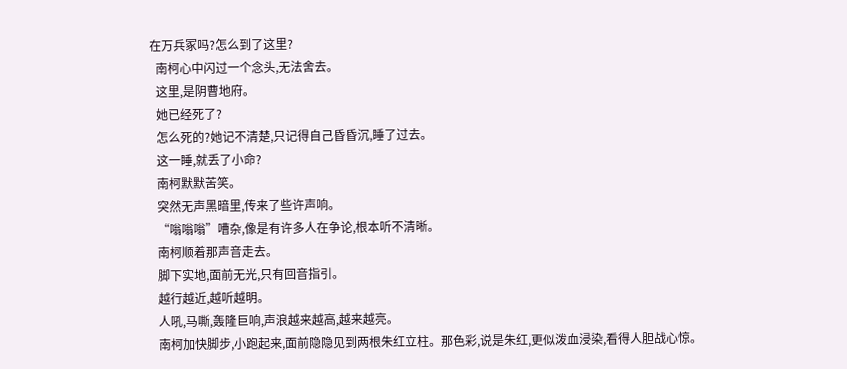在万兵冢吗?怎么到了这里?
  南柯心中闪过一个念头,无法舍去。
  这里,是阴曹地府。
  她已经死了?
  怎么死的?她记不清楚,只记得自己昏昏沉,睡了过去。
  这一睡,就丢了小命?
  南柯默默苦笑。
  突然无声黑暗里,传来了些许声响。
  “嗡嗡嗡”嘈杂,像是有许多人在争论,根本听不清晰。
  南柯顺着那声音走去。
  脚下实地,面前无光,只有回音指引。
  越行越近,越听越明。
  人吼,马嘶,轰隆巨响,声浪越来越高,越来越亮。
  南柯加快脚步,小跑起来,面前隐隐见到两根朱红立柱。那色彩,说是朱红,更似泼血浸染,看得人胆战心惊。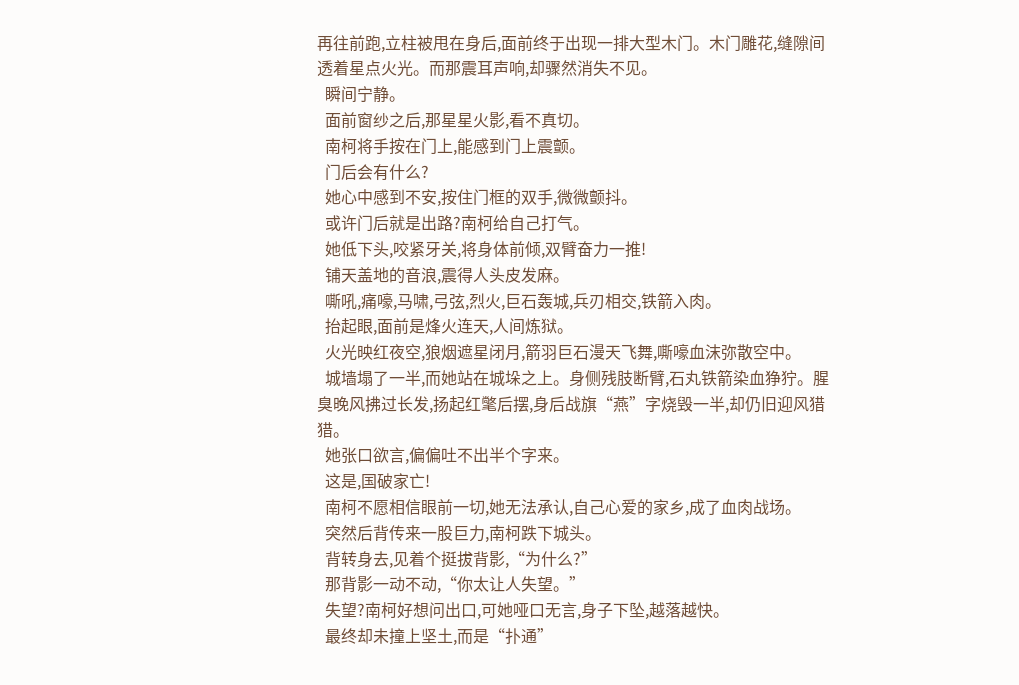再往前跑,立柱被甩在身后,面前终于出现一排大型木门。木门雕花,缝隙间透着星点火光。而那震耳声响,却骤然消失不见。
  瞬间宁静。
  面前窗纱之后,那星星火影,看不真切。
  南柯将手按在门上,能感到门上震颤。
  门后会有什么?
  她心中感到不安,按住门框的双手,微微颤抖。
  或许门后就是出路?南柯给自己打气。
  她低下头,咬紧牙关,将身体前倾,双臂奋力一推!
  铺天盖地的音浪,震得人头皮发麻。
  嘶吼,痛嚎,马啸,弓弦,烈火,巨石轰城,兵刃相交,铁箭入肉。
  抬起眼,面前是烽火连天,人间炼狱。
  火光映红夜空,狼烟遮星闭月,箭羽巨石漫天飞舞,嘶嚎血沫弥散空中。
  城墙塌了一半,而她站在城垛之上。身侧残肢断臂,石丸铁箭染血狰狞。腥臭晚风拂过长发,扬起红氅后摆,身后战旗“燕”字烧毁一半,却仍旧迎风猎猎。
  她张口欲言,偏偏吐不出半个字来。
  这是,国破家亡!
  南柯不愿相信眼前一切,她无法承认,自己心爱的家乡,成了血肉战场。
  突然后背传来一股巨力,南柯跌下城头。
  背转身去,见着个挺拔背影,“为什么?”
  那背影一动不动,“你太让人失望。”
  失望?南柯好想问出口,可她哑口无言,身子下坠,越落越快。
  最终却未撞上坚土,而是“扑通”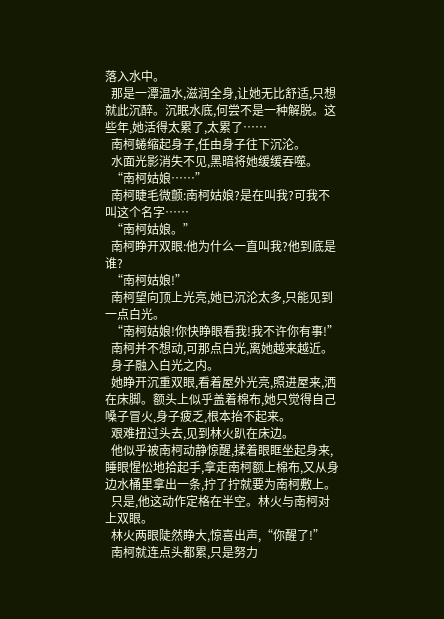落入水中。
  那是一潭温水,滋润全身,让她无比舒适,只想就此沉醉。沉眠水底,何尝不是一种解脱。这些年,她活得太累了,太累了……
  南柯蜷缩起身子,任由身子往下沉沦。
  水面光影消失不见,黑暗将她缓缓吞噬。
  “南柯姑娘……”
  南柯睫毛微颤:南柯姑娘?是在叫我?可我不叫这个名字……
  “南柯姑娘。”
  南柯睁开双眼:他为什么一直叫我?他到底是谁?
  “南柯姑娘!”
  南柯望向顶上光亮,她已沉沦太多,只能见到一点白光。
  “南柯姑娘!你快睁眼看我!我不许你有事!”
  南柯并不想动,可那点白光,离她越来越近。
  身子融入白光之内。
  她睁开沉重双眼,看着屋外光亮,照进屋来,洒在床脚。额头上似乎盖着棉布,她只觉得自己嗓子冒火,身子疲乏,根本抬不起来。
  艰难扭过头去,见到林火趴在床边。
  他似乎被南柯动静惊醒,揉着眼眶坐起身来,睡眼惺忪地拾起手,拿走南柯额上棉布,又从身边水桶里拿出一条,拧了拧就要为南柯敷上。
  只是,他这动作定格在半空。林火与南柯对上双眼。
  林火两眼陡然睁大,惊喜出声,“你醒了!”
  南柯就连点头都累,只是努力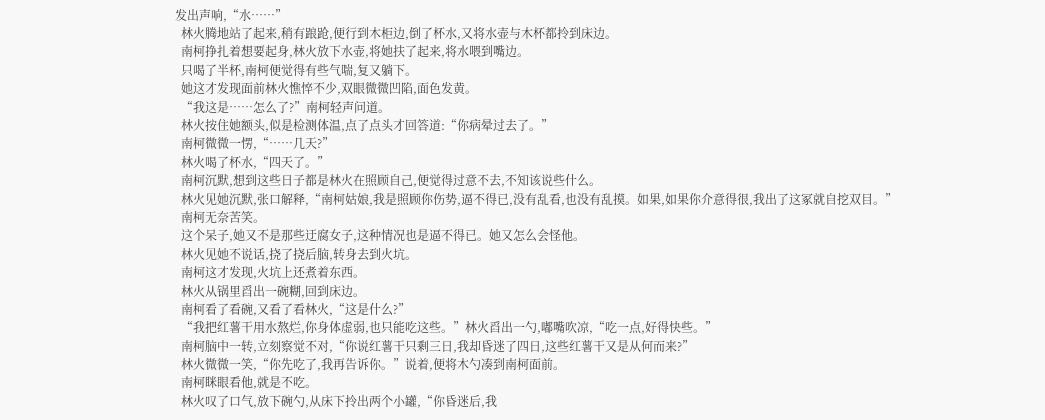发出声响,“水……”
  林火腾地站了起来,稍有踉跄,便行到木柜边,倒了杯水,又将水壶与木杯都拎到床边。
  南柯挣扎着想要起身,林火放下水壶,将她扶了起来,将水喂到嘴边。
  只喝了半杯,南柯便觉得有些气喘,复又躺下。
  她这才发现面前林火憔悴不少,双眼微微凹陷,面色发黄。
  “我这是……怎么了?”南柯轻声问道。
  林火按住她额头,似是检测体温,点了点头才回答道:“你病晕过去了。”
  南柯微微一愣,“……几天?”
  林火喝了杯水,“四天了。”
  南柯沉默,想到这些日子都是林火在照顾自己,便觉得过意不去,不知该说些什么。
  林火见她沉默,张口解释,“南柯姑娘,我是照顾你伤势,逼不得已,没有乱看,也没有乱摸。如果,如果你介意得很,我出了这冢就自挖双目。”
  南柯无奈苦笑。
  这个呆子,她又不是那些迂腐女子,这种情况也是逼不得已。她又怎么会怪他。
  林火见她不说话,挠了挠后脑,转身去到火坑。
  南柯这才发现,火坑上还煮着东西。
  林火从锅里舀出一碗糊,回到床边。
  南柯看了看碗,又看了看林火,“这是什么?”
  “我把红薯干用水熬烂,你身体虚弱,也只能吃这些。”林火舀出一勺,嘟嘴吹凉,“吃一点,好得快些。”
  南柯脑中一转,立刻察觉不对,“你说红薯干只剩三日,我却昏迷了四日,这些红薯干又是从何而来?”
  林火微微一笑,“你先吃了,我再告诉你。”说着,便将木勺凑到南柯面前。
  南柯眯眼看他,就是不吃。
  林火叹了口气,放下碗勺,从床下拎出两个小罐,“你昏迷后,我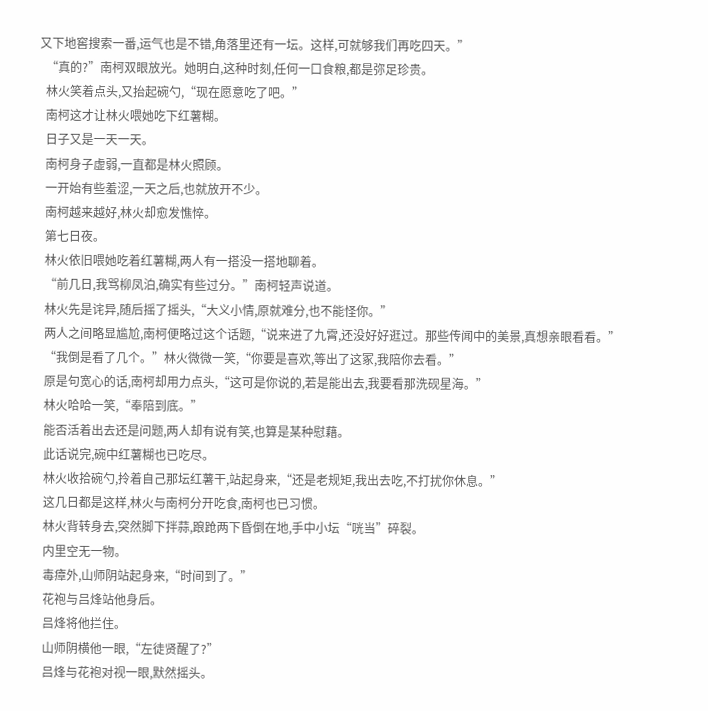又下地窖搜索一番,运气也是不错,角落里还有一坛。这样,可就够我们再吃四天。”
  “真的?”南柯双眼放光。她明白,这种时刻,任何一口食粮,都是弥足珍贵。
  林火笑着点头,又抬起碗勺,“现在愿意吃了吧。”
  南柯这才让林火喂她吃下红薯糊。
  日子又是一天一天。
  南柯身子虚弱,一直都是林火照顾。
  一开始有些羞涩,一天之后,也就放开不少。
  南柯越来越好,林火却愈发憔悴。
  第七日夜。
  林火依旧喂她吃着红薯糊,两人有一搭没一搭地聊着。
  “前几日,我骂柳凤泊,确实有些过分。”南柯轻声说道。
  林火先是诧异,随后摇了摇头,“大义小情,原就难分,也不能怪你。”
  两人之间略显尴尬,南柯便略过这个话题,“说来进了九霄,还没好好逛过。那些传闻中的美景,真想亲眼看看。”
  “我倒是看了几个。”林火微微一笑,“你要是喜欢,等出了这冢,我陪你去看。”
  原是句宽心的话,南柯却用力点头,“这可是你说的,若是能出去,我要看那洗砚星海。”
  林火哈哈一笑,“奉陪到底。”
  能否活着出去还是问题,两人却有说有笑,也算是某种慰藉。
  此话说完,碗中红薯糊也已吃尽。
  林火收拾碗勺,拎着自己那坛红薯干,站起身来,“还是老规矩,我出去吃,不打扰你休息。”
  这几日都是这样,林火与南柯分开吃食,南柯也已习惯。
  林火背转身去,突然脚下拌蒜,踉跄两下昏倒在地,手中小坛“咣当”碎裂。
  内里空无一物。
  毒瘴外,山师阴站起身来,“时间到了。”
  花袍与吕烽站他身后。
  吕烽将他拦住。
  山师阴横他一眼,“左徒贤醒了?”
  吕烽与花袍对视一眼,默然摇头。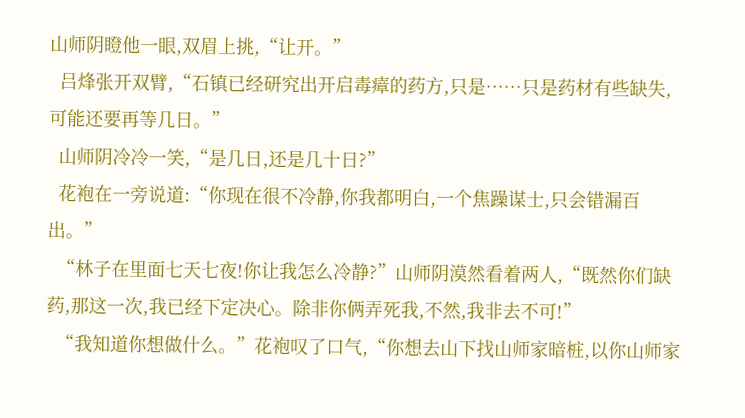山师阴瞪他一眼,双眉上挑,“让开。”
  吕烽张开双臂,“石镇已经研究出开启毒瘴的药方,只是……只是药材有些缺失,可能还要再等几日。”
  山师阴冷冷一笑,“是几日,还是几十日?”
  花袍在一旁说道:“你现在很不冷静,你我都明白,一个焦躁谋士,只会错漏百出。”
  “林子在里面七天七夜!你让我怎么冷静?”山师阴漠然看着两人,“既然你们缺药,那这一次,我已经下定决心。除非你俩弄死我,不然,我非去不可!”
  “我知道你想做什么。”花袍叹了口气,“你想去山下找山师家暗桩,以你山师家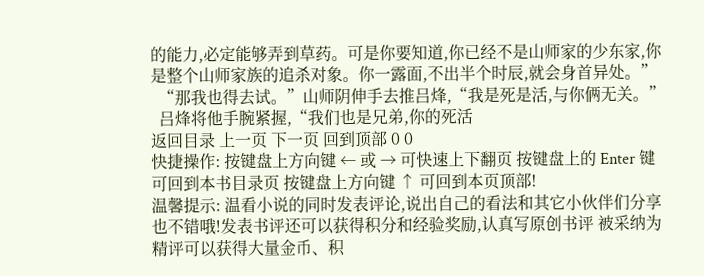的能力,必定能够弄到草药。可是你要知道,你已经不是山师家的少东家,你是整个山师家族的追杀对象。你一露面,不出半个时辰,就会身首异处。”
  “那我也得去试。”山师阴伸手去推吕烽,“我是死是活,与你俩无关。”
  吕烽将他手腕紧握,“我们也是兄弟,你的死活
返回目录 上一页 下一页 回到顶部 0 0
快捷操作: 按键盘上方向键 ← 或 → 可快速上下翻页 按键盘上的 Enter 键可回到本书目录页 按键盘上方向键 ↑ 可回到本页顶部!
温馨提示: 温看小说的同时发表评论,说出自己的看法和其它小伙伴们分享也不错哦!发表书评还可以获得积分和经验奖励,认真写原创书评 被采纳为精评可以获得大量金币、积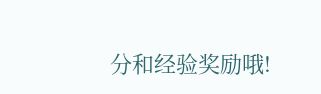分和经验奖励哦!